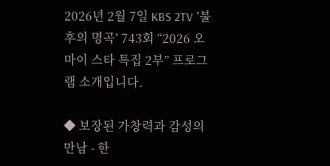2026년 2월 7일 KBS 2TV ’불후의 명곡’ 743회 “2026 오 마이 스타 특집 2부” 프로그램 소개입니다.

◆ 보장된 가창력과 감성의 만남 - 한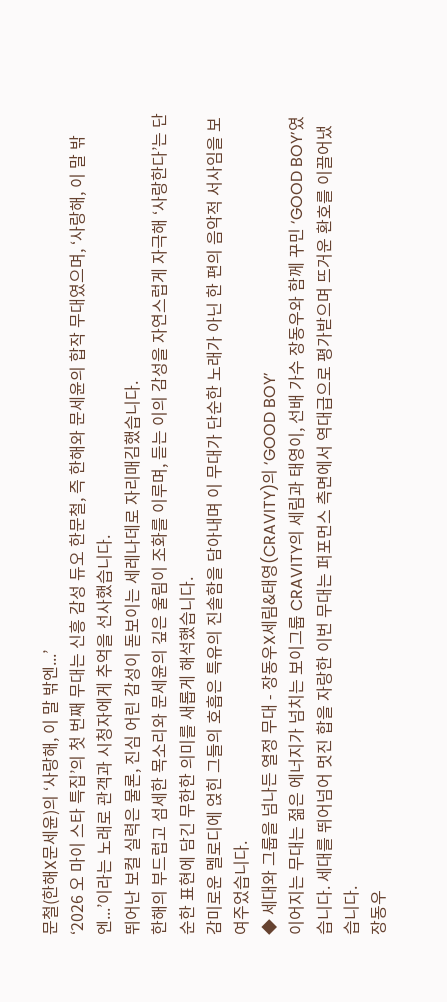문철(한해X문세윤)의 ‘사랑해, 이 말 밖엔...’
‘2026 오 마이 스타 특집’의 첫 번째 무대는 신흥 감성 듀오 한문철, 즉 한해와 문세윤의 합작 무대였으며, ‘사랑해, 이 말 밖엔...’이라는 노래로 관객과 시청자에게 추억을 선사했습니다.
뛰어난 보컬 실력은 물론, 진심 어린 감성이 돋보이는 세레나데로 자리매김했습니다.
한해의 부드럽고 섬세한 목소리와 문세윤의 깊은 울림이 조화를 이루며, 듣는 이의 감성을 자연스럽게 자극해 ‘사랑한다’는 단순한 표현에 담긴 무한한 의미를 새롭게 해석했습니다.
감미로운 멜로디에 얹힌 그들의 호흡은 특유의 진솔함을 담아내며 이 무대가 단순한 노래가 아닌 한 편의 음악적 서사임을 보여주었습니다.
◆ 세대와 그룹을 넘나든 열정 무대 - 장동우X세림&태영(CRAVITY)의 ‘GOOD BOY’
이어지는 무대는 젊은 에너지가 넘치는 보이그룹 CRAVITY의 세림과 태영이, 선배 가수 장동우와 함께 꾸민 ‘GOOD BOY’였습니다. 세대를 뛰어넘어 멋진 합을 자랑한 이번 무대는 퍼포먼스 측면에서 역대급으로 평가받으며 뜨거운 환호를 이끌어냈습니다.
장동우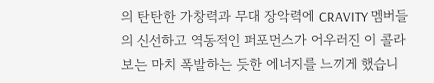의 탄탄한 가창력과 무대 장악력에 CRAVITY 멤버들의 신선하고 역동적인 퍼포먼스가 어우러진 이 콜라보는 마치 폭발하는 듯한 에너지를 느끼게 했습니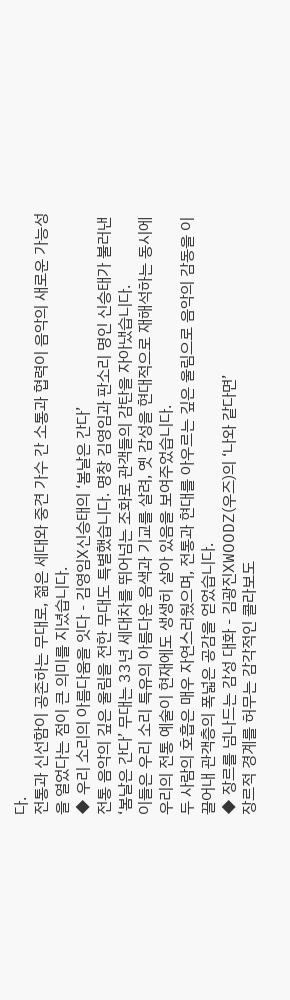다.
전통과 신선함이 공존하는 무대로, 젊은 세대와 중견 가수 간 소통과 협력이 음악의 새로운 가능성을 열었다는 점이 큰 의미를 지녔습니다.
◆ 우리 소리의 아름다움을 잇다 - 김영임X신승태의 ‘봄날은 간다’
전통 음악의 깊은 울림을 전한 무대도 특별했습니다. 명창 김영임과 판소리 명인 신승태가 불러낸 ‘봄날은 간다’ 무대는 33년 세대차를 뛰어넘는 조화로 관객들의 감탄을 자아냈습니다.
이들은 우리 소리 특유의 아름다운 음색과 기교를 살려, 옛 감성을 현대적으로 재해석하는 동시에 우리의 전통 예술이 현재에도 생생히 살아 있음을 보여주었습니다.
두 사람의 호흡은 매우 자연스러웠으며, 전통과 현대를 아우르는 깊은 울림으로 음악의 감동을 이끌어내 관객층의 폭넓은 공감을 얻었습니다.
◆ 장르를 넘나드는 감성 대화 - 김광진XWOODZ(우즈)의 ‘나와 같다면’
장르적 경계를 허무는 감각적인 콜라보도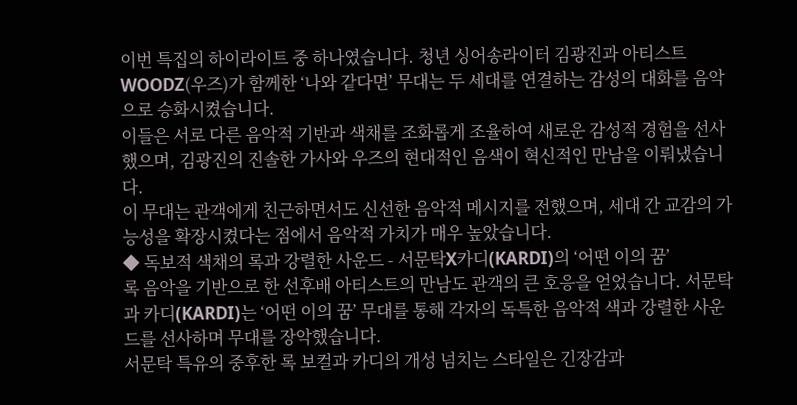이번 특집의 하이라이트 중 하나였습니다. 청년 싱어송라이터 김광진과 아티스트 WOODZ(우즈)가 함께한 ‘나와 같다면’ 무대는 두 세대를 연결하는 감성의 대화를 음악으로 승화시켰습니다.
이들은 서로 다른 음악적 기반과 색채를 조화롭게 조율하여 새로운 감성적 경험을 선사했으며, 김광진의 진솔한 가사와 우즈의 현대적인 음색이 혁신적인 만남을 이뤄냈습니다.
이 무대는 관객에게 친근하면서도 신선한 음악적 메시지를 전했으며, 세대 간 교감의 가능성을 확장시켰다는 점에서 음악적 가치가 매우 높았습니다.
◆ 독보적 색채의 록과 강렬한 사운드 - 서문탁X카디(KARDI)의 ‘어떤 이의 꿈’
록 음악을 기반으로 한 선후배 아티스트의 만남도 관객의 큰 호응을 얻었습니다. 서문탁과 카디(KARDI)는 ‘어떤 이의 꿈’ 무대를 통해 각자의 독특한 음악적 색과 강렬한 사운드를 선사하며 무대를 장악했습니다.
서문탁 특유의 중후한 록 보컬과 카디의 개성 넘치는 스타일은 긴장감과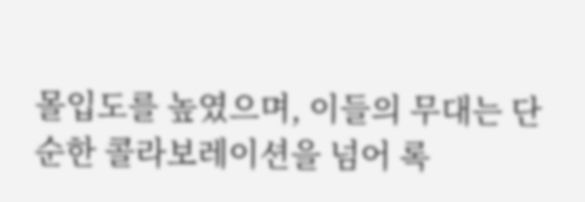몰입도를 높였으며, 이들의 무대는 단순한 콜라보레이션을 넘어 록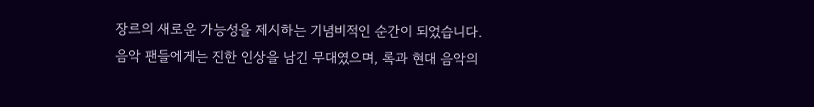장르의 새로운 가능성을 제시하는 기념비적인 순간이 되었습니다.
음악 팬들에게는 진한 인상을 남긴 무대였으며, 록과 현대 음악의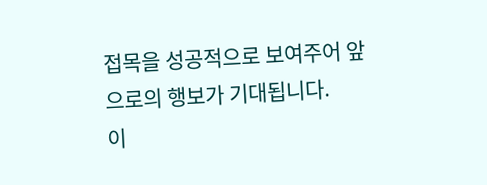접목을 성공적으로 보여주어 앞으로의 행보가 기대됩니다.
이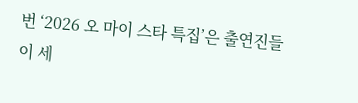번 ‘2026 오 마이 스타 특집’은 출연진들이 세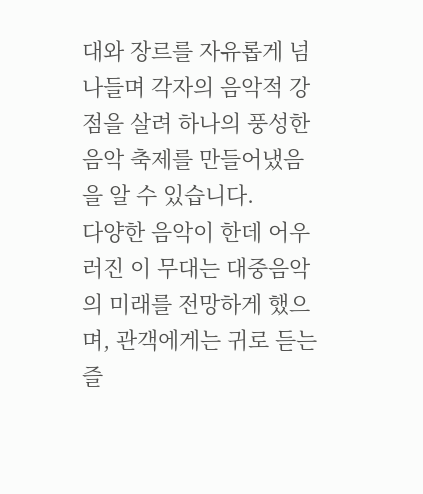대와 장르를 자유롭게 넘나들며 각자의 음악적 강점을 살려 하나의 풍성한 음악 축제를 만들어냈음을 알 수 있습니다.
다양한 음악이 한데 어우러진 이 무대는 대중음악의 미래를 전망하게 했으며, 관객에게는 귀로 듣는 즐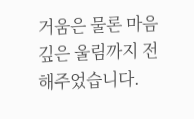거움은 물론 마음 깊은 울림까지 전해주었습니다.